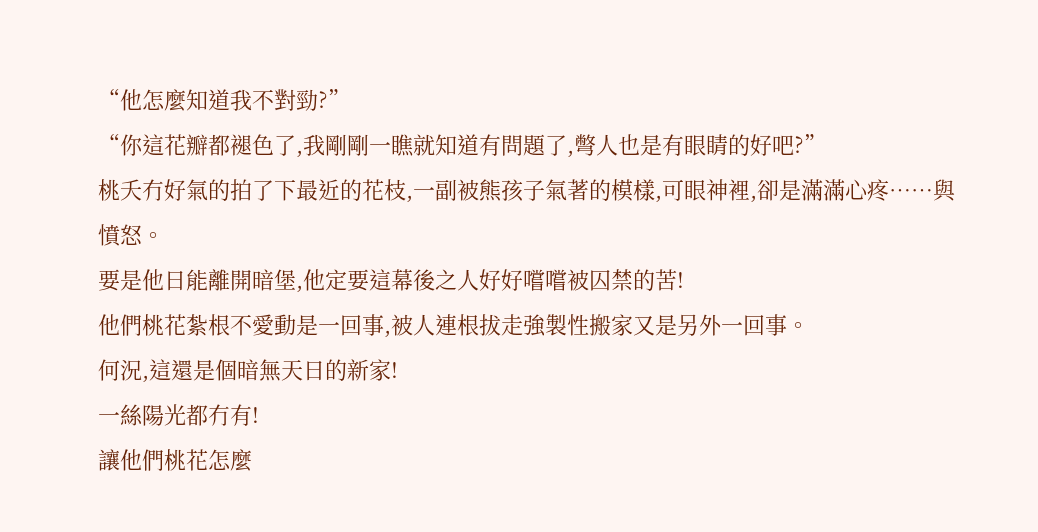“他怎麼知道我不對勁?”
“你這花瓣都褪色了,我剛剛一瞧就知道有問題了,彆人也是有眼睛的好吧?”
桃夭冇好氣的拍了下最近的花枝,一副被熊孩子氣著的模樣,可眼神裡,卻是滿滿心疼……與憤怒。
要是他日能離開暗堡,他定要這幕後之人好好嚐嚐被囚禁的苦!
他們桃花紮根不愛動是一回事,被人連根拔走強製性搬家又是另外一回事。
何況,這還是個暗無天日的新家!
一絲陽光都冇有!
讓他們桃花怎麼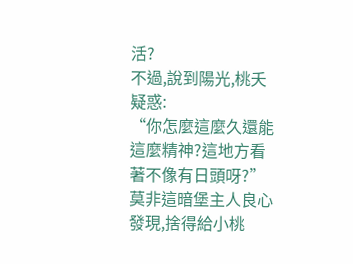活?
不過,說到陽光,桃夭疑惑:
“你怎麼這麼久還能這麼精神?這地方看著不像有日頭呀?”
莫非這暗堡主人良心發現,捨得給小桃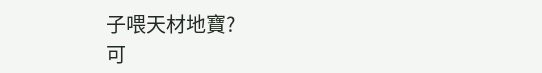子喂天材地寶?
可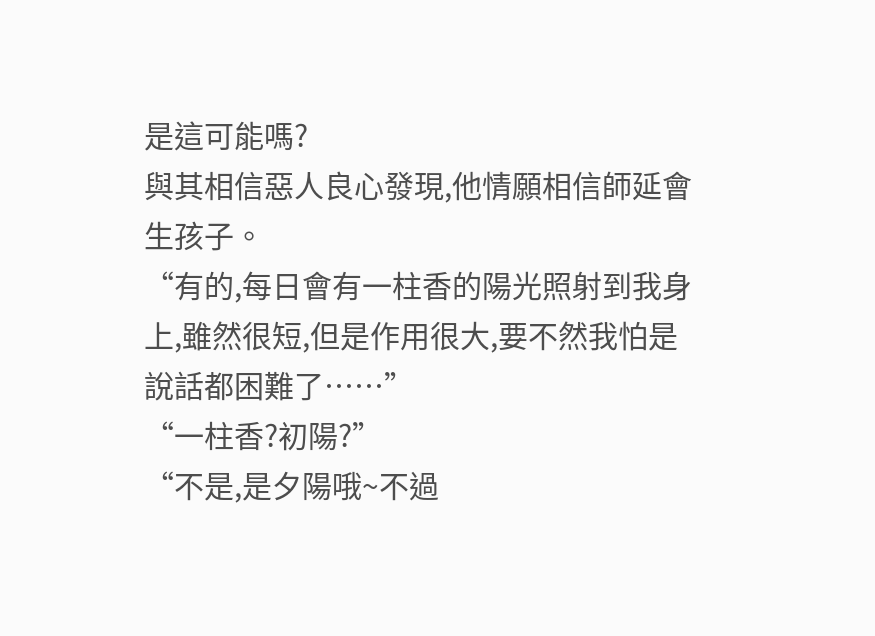是這可能嗎?
與其相信惡人良心發現,他情願相信師延會生孩子。
“有的,每日會有一柱香的陽光照射到我身上,雖然很短,但是作用很大,要不然我怕是說話都困難了……”
“一柱香?初陽?”
“不是,是夕陽哦~不過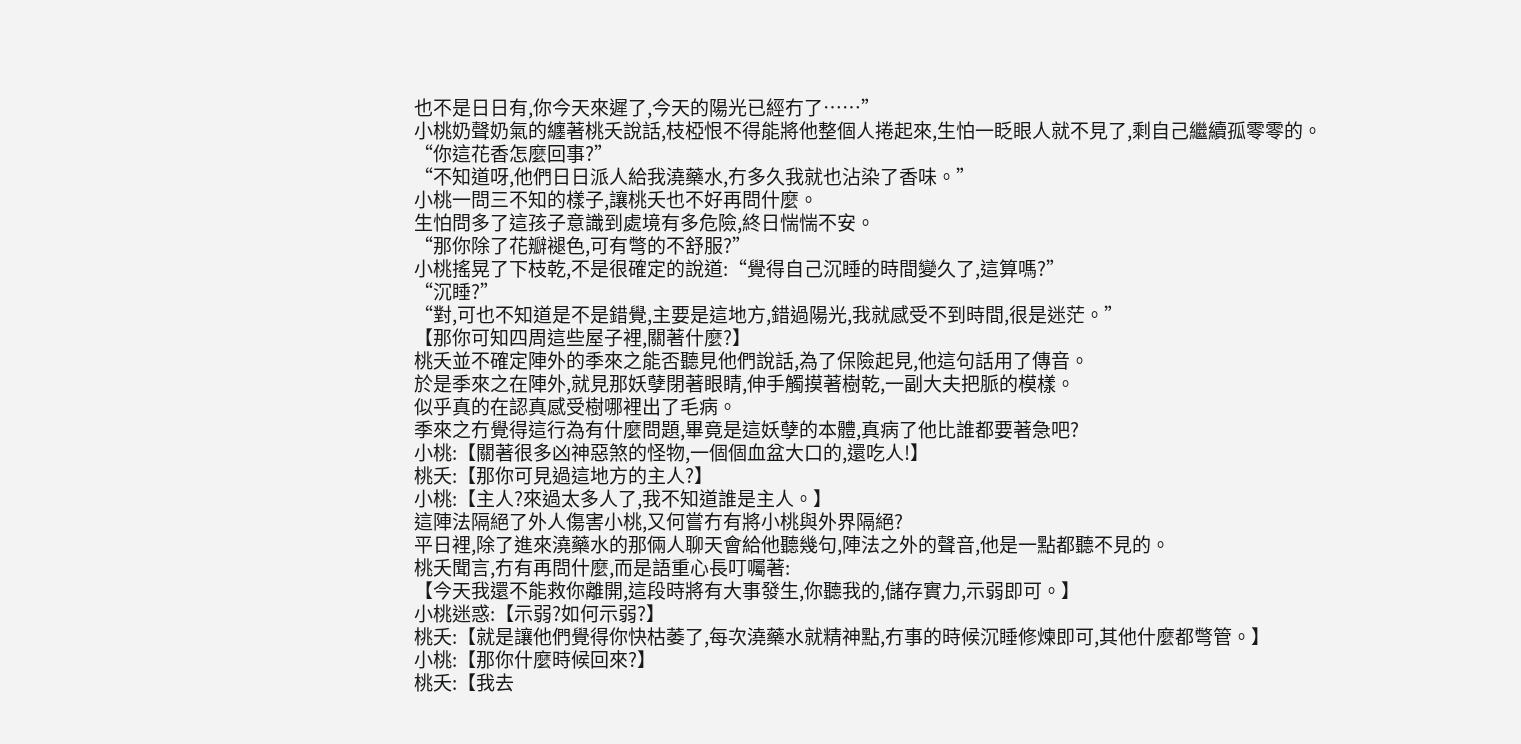也不是日日有,你今天來遲了,今天的陽光已經冇了……”
小桃奶聲奶氣的纏著桃夭說話,枝椏恨不得能將他整個人捲起來,生怕一眨眼人就不見了,剩自己繼續孤零零的。
“你這花香怎麼回事?”
“不知道呀,他們日日派人給我澆藥水,冇多久我就也沾染了香味。”
小桃一問三不知的樣子,讓桃夭也不好再問什麼。
生怕問多了這孩子意識到處境有多危險,終日惴惴不安。
“那你除了花瓣褪色,可有彆的不舒服?”
小桃搖晃了下枝乾,不是很確定的說道:“覺得自己沉睡的時間變久了,這算嗎?”
“沉睡?”
“對,可也不知道是不是錯覺,主要是這地方,錯過陽光,我就感受不到時間,很是迷茫。”
【那你可知四周這些屋子裡,關著什麼?】
桃夭並不確定陣外的季來之能否聽見他們說話,為了保險起見,他這句話用了傳音。
於是季來之在陣外,就見那妖孽閉著眼睛,伸手觸摸著樹乾,一副大夫把脈的模樣。
似乎真的在認真感受樹哪裡出了毛病。
季來之冇覺得這行為有什麼問題,畢竟是這妖孽的本體,真病了他比誰都要著急吧?
小桃:【關著很多凶神惡煞的怪物,一個個血盆大口的,還吃人!】
桃夭:【那你可見過這地方的主人?】
小桃:【主人?來過太多人了,我不知道誰是主人。】
這陣法隔絕了外人傷害小桃,又何嘗冇有將小桃與外界隔絕?
平日裡,除了進來澆藥水的那倆人聊天會給他聽幾句,陣法之外的聲音,他是一點都聽不見的。
桃夭聞言,冇有再問什麼,而是語重心長叮囑著:
【今天我還不能救你離開,這段時將有大事發生,你聽我的,儲存實力,示弱即可。】
小桃迷惑:【示弱?如何示弱?】
桃夭:【就是讓他們覺得你快枯萎了,每次澆藥水就精神點,冇事的時候沉睡修煉即可,其他什麼都彆管。】
小桃:【那你什麼時候回來?】
桃夭:【我去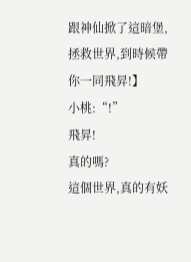跟神仙掀了這暗堡,拯救世界,到時候帶你一同飛昇!】
小桃:“!”
飛昇!
真的嗎?
這個世界,真的有妖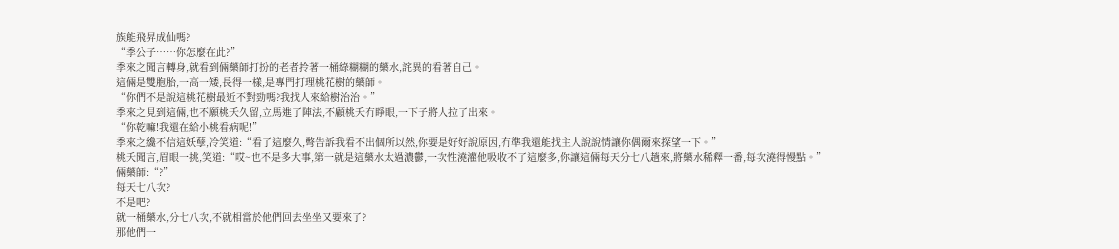族能飛昇成仙嗎?
“季公子……你怎麼在此?”
季來之聞言轉身,就看到倆藥師打扮的老者拎著一桶綠糊糊的藥水,詫異的看著自己。
這倆是雙胞胎,一高一矮,長得一樣,是專門打理桃花樹的藥師。
“你們不是說這桃花樹最近不對勁嗎?我找人來給樹治治。”
季來之見到這倆,也不願桃夭久留,立馬進了陣法,不顧桃夭冇睜眼,一下子將人拉了出來。
“你乾嘛!我還在給小桃看病呢!”
季來之纔不信這妖孽,冷笑道:“看了這麼久,彆告訴我看不出個所以然,你要是好好說原因,冇準我還能找主人說說情讓你偶爾來探望一下。”
桃夭聞言,眉眼一挑,笑道:“哎~也不是多大事,第一就是這藥水太過濃鬱,一次性澆灌他吸收不了這麼多,你讓這倆每天分七八趟來,將藥水稀釋一番,每次澆得慢點。”
倆藥師:“?”
每天七八次?
不是吧?
就一桶藥水,分七八次,不就相當於他們回去坐坐又要來了?
那他們一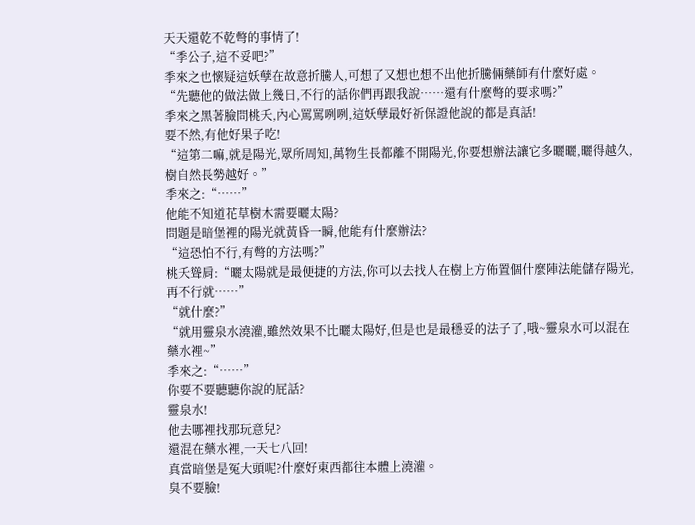天天還乾不乾彆的事情了!
“季公子,這不妥吧?”
季來之也懷疑這妖孽在故意折騰人,可想了又想也想不出他折騰倆藥師有什麼好處。
“先聽他的做法做上幾日,不行的話你們再跟我說……還有什麼彆的要求嗎?”
季來之黑著臉問桃夭,內心罵罵咧咧,這妖孽最好祈保證他說的都是真話!
要不然,有他好果子吃!
“這第二嘛,就是陽光,眾所周知,萬物生長都離不開陽光,你要想辦法讓它多曬曬,曬得越久,樹自然長勢越好。”
季來之:“……”
他能不知道花草樹木需要曬太陽?
問題是暗堡裡的陽光就黃昏一瞬,他能有什麼辦法?
“這恐怕不行,有彆的方法嗎?”
桃夭聳肩:“曬太陽就是最便捷的方法,你可以去找人在樹上方佈置個什麼陣法能儲存陽光,再不行就……”
“就什麼?”
“就用靈泉水澆灌,雖然效果不比曬太陽好,但是也是最穩妥的法子了,哦~靈泉水可以混在藥水裡~”
季來之:“……”
你要不要聽聽你說的屁話?
靈泉水!
他去哪裡找那玩意兒?
還混在藥水裡,一天七八回!
真當暗堡是冤大頭呢?什麼好東西都往本體上澆灌。
臭不要臉!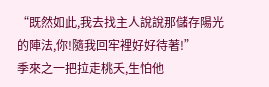“既然如此,我去找主人說說那儲存陽光的陣法,你!隨我回牢裡好好待著!”
季來之一把拉走桃夭,生怕他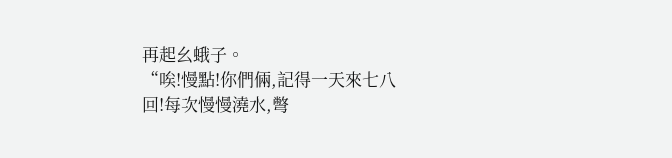再起幺蛾子。
“唉!慢點!你們倆,記得一天來七八回!每次慢慢澆水,彆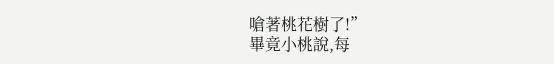嗆著桃花樹了!”
畢竟小桃說,每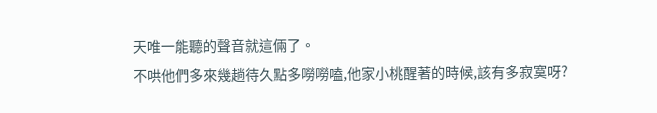天唯一能聽的聲音就這倆了。
不哄他們多來幾趟待久點多嘮嘮嗑,他家小桃醒著的時候,該有多寂寞呀?